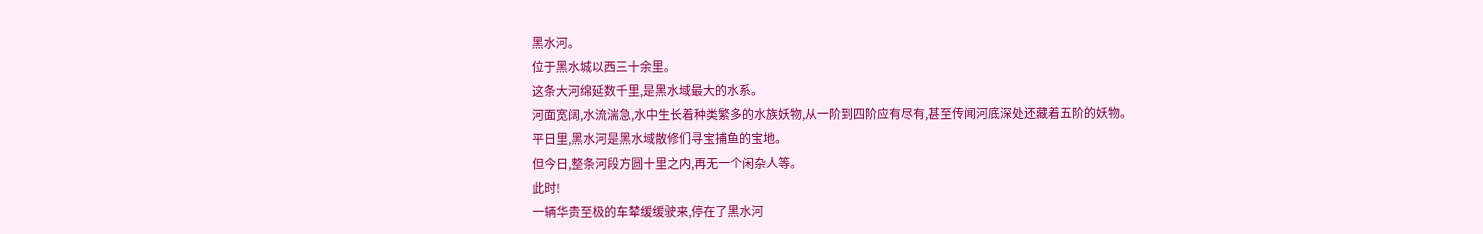黑水河。
位于黑水城以西三十余里。
这条大河绵延数千里,是黑水域最大的水系。
河面宽阔,水流湍急,水中生长着种类繁多的水族妖物,从一阶到四阶应有尽有,甚至传闻河底深处还藏着五阶的妖物。
平日里,黑水河是黑水域散修们寻宝捕鱼的宝地。
但今日,整条河段方圆十里之内,再无一个闲杂人等。
此时!
一辆华贵至极的车辇缓缓驶来,停在了黑水河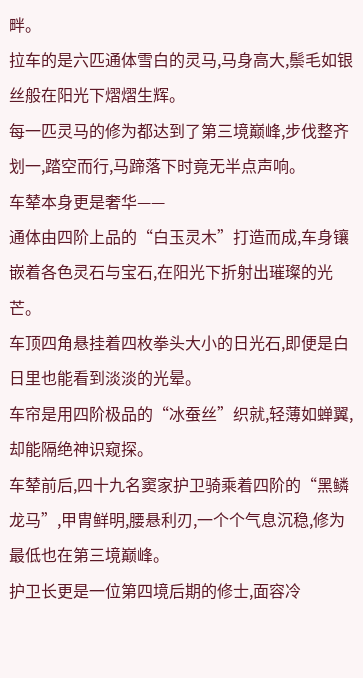畔。
拉车的是六匹通体雪白的灵马,马身高大,鬃毛如银丝般在阳光下熠熠生辉。
每一匹灵马的修为都达到了第三境巅峰,步伐整齐划一,踏空而行,马蹄落下时竟无半点声响。
车辇本身更是奢华——
通体由四阶上品的“白玉灵木”打造而成,车身镶嵌着各色灵石与宝石,在阳光下折射出璀璨的光芒。
车顶四角悬挂着四枚拳头大小的日光石,即便是白日里也能看到淡淡的光晕。
车帘是用四阶极品的“冰蚕丝”织就,轻薄如蝉翼,却能隔绝神识窥探。
车辇前后,四十九名窦家护卫骑乘着四阶的“黑鳞龙马”,甲胄鲜明,腰悬利刃,一个个气息沉稳,修为最低也在第三境巅峰。
护卫长更是一位第四境后期的修士,面容冷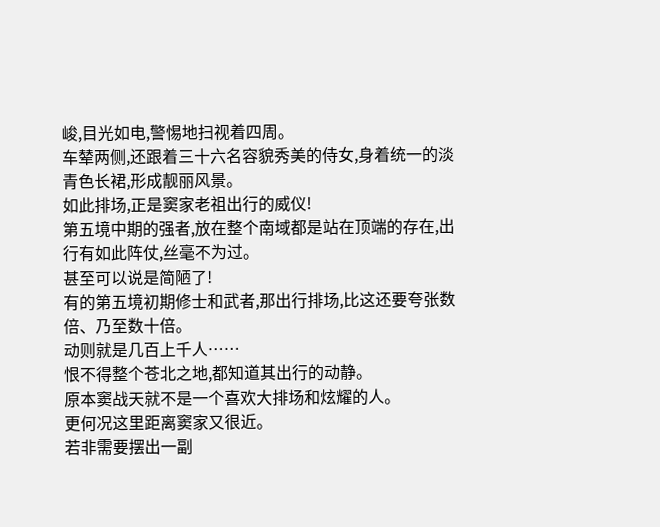峻,目光如电,警惕地扫视着四周。
车辇两侧,还跟着三十六名容貌秀美的侍女,身着统一的淡青色长裙,形成靓丽风景。
如此排场,正是窦家老祖出行的威仪!
第五境中期的强者,放在整个南域都是站在顶端的存在,出行有如此阵仗,丝毫不为过。
甚至可以说是简陋了!
有的第五境初期修士和武者,那出行排场,比这还要夸张数倍、乃至数十倍。
动则就是几百上千人……
恨不得整个苍北之地,都知道其出行的动静。
原本窦战天就不是一个喜欢大排场和炫耀的人。
更何况这里距离窦家又很近。
若非需要摆出一副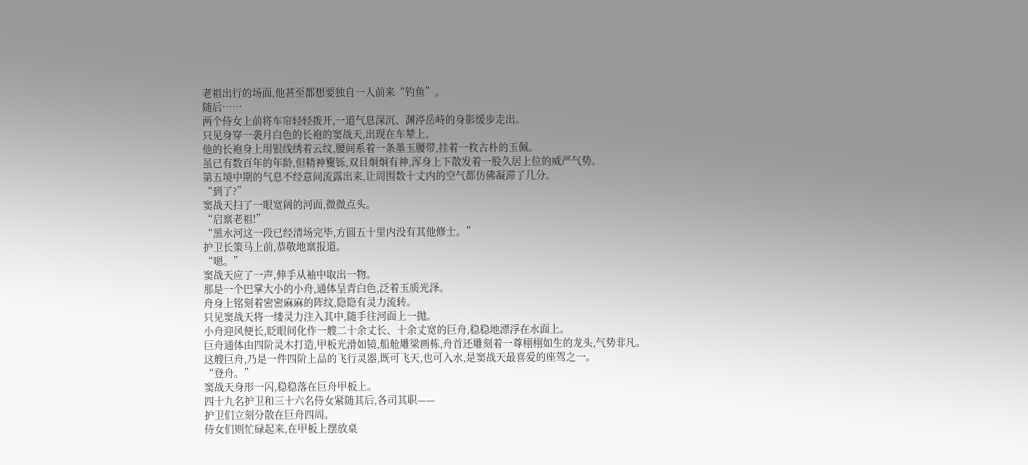老祖出行的场面,他甚至都想要独自一人前来“钓鱼”。
随后……
两个侍女上前将车帘轻轻拨开,一道气息深沉、渊渟岳峙的身影缓步走出。
只见身穿一袭月白色的长袍的窦战天,出现在车辇上。
他的长袍身上用银线绣着云纹,腰间系着一条墨玉腰带,挂着一枚古朴的玉佩。
虽已有数百年的年龄,但精神矍铄,双目炯炯有神,浑身上下散发着一股久居上位的威严气势。
第五境中期的气息不经意间流露出来,让周围数十丈内的空气都仿佛凝滞了几分。
“到了?”
窦战天扫了一眼宽阔的河面,微微点头。
“启禀老祖!”
“黑水河这一段已经清场完毕,方圆五十里内没有其他修士。”
护卫长策马上前,恭敬地禀报道。
“嗯。”
窦战天应了一声,伸手从袖中取出一物。
那是一个巴掌大小的小舟,通体呈青白色,泛着玉质光泽。
舟身上铭刻着密密麻麻的阵纹,隐隐有灵力流转。
只见窦战天将一缕灵力注入其中,随手往河面上一抛。
小舟迎风便长,眨眼间化作一艘二十余丈长、十余丈宽的巨舟,稳稳地漂浮在水面上。
巨舟通体由四阶灵木打造,甲板光滑如镜,船舱雕梁画栋,舟首还雕刻着一尊栩栩如生的龙头,气势非凡。
这艘巨舟,乃是一件四阶上品的飞行灵器,既可飞天,也可入水,是窦战天最喜爱的座驾之一。
“登舟。”
窦战天身形一闪,稳稳落在巨舟甲板上。
四十九名护卫和三十六名侍女紧随其后,各司其职——
护卫们立刻分散在巨舟四周。
侍女们则忙碌起来,在甲板上摆放桌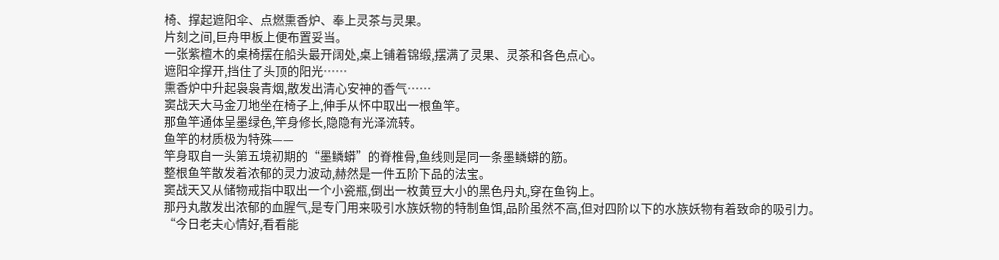椅、撑起遮阳伞、点燃熏香炉、奉上灵茶与灵果。
片刻之间,巨舟甲板上便布置妥当。
一张紫檀木的桌椅摆在船头最开阔处,桌上铺着锦缎,摆满了灵果、灵茶和各色点心。
遮阳伞撑开,挡住了头顶的阳光……
熏香炉中升起袅袅青烟,散发出清心安神的香气……
窦战天大马金刀地坐在椅子上,伸手从怀中取出一根鱼竿。
那鱼竿通体呈墨绿色,竿身修长,隐隐有光泽流转。
鱼竿的材质极为特殊——
竿身取自一头第五境初期的“墨鳞蟒”的脊椎骨,鱼线则是同一条墨鳞蟒的筋。
整根鱼竿散发着浓郁的灵力波动,赫然是一件五阶下品的法宝。
窦战天又从储物戒指中取出一个小瓷瓶,倒出一枚黄豆大小的黑色丹丸,穿在鱼钩上。
那丹丸散发出浓郁的血腥气,是专门用来吸引水族妖物的特制鱼饵,品阶虽然不高,但对四阶以下的水族妖物有着致命的吸引力。
“今日老夫心情好,看看能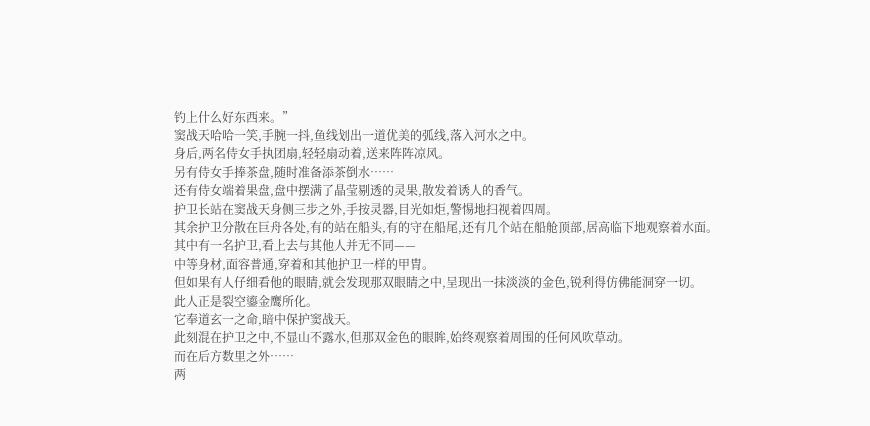钓上什么好东西来。”
窦战天哈哈一笑,手腕一抖,鱼线划出一道优美的弧线,落入河水之中。
身后,两名侍女手执团扇,轻轻扇动着,送来阵阵凉风。
另有侍女手捧茶盘,随时准备添茶倒水……
还有侍女端着果盘,盘中摆满了晶莹剔透的灵果,散发着诱人的香气。
护卫长站在窦战天身侧三步之外,手按灵器,目光如炬,警惕地扫视着四周。
其余护卫分散在巨舟各处,有的站在船头,有的守在船尾,还有几个站在船舱顶部,居高临下地观察着水面。
其中有一名护卫,看上去与其他人并无不同——
中等身材,面容普通,穿着和其他护卫一样的甲胄。
但如果有人仔细看他的眼睛,就会发现那双眼睛之中,呈现出一抹淡淡的金色,锐利得仿佛能洞穿一切。
此人正是裂空鎏金鹰所化。
它奉道玄一之命,暗中保护窦战天。
此刻混在护卫之中,不显山不露水,但那双金色的眼眸,始终观察着周围的任何风吹草动。
而在后方数里之外……
两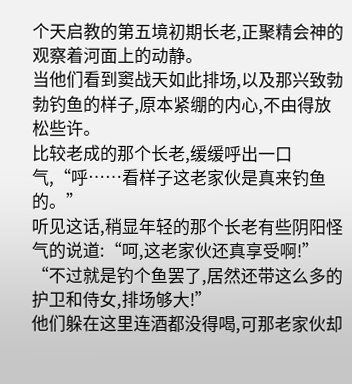个天启教的第五境初期长老,正聚精会神的观察着河面上的动静。
当他们看到窦战天如此排场,以及那兴致勃勃钓鱼的样子,原本紧绷的内心,不由得放松些许。
比较老成的那个长老,缓缓呼出一口气,“呼……看样子这老家伙是真来钓鱼的。”
听见这话,稍显年轻的那个长老有些阴阳怪气的说道:“呵,这老家伙还真享受啊!”
“不过就是钓个鱼罢了,居然还带这么多的护卫和侍女,排场够大!”
他们躲在这里连酒都没得喝,可那老家伙却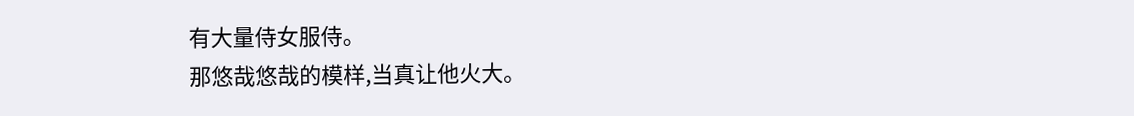有大量侍女服侍。
那悠哉悠哉的模样,当真让他火大。